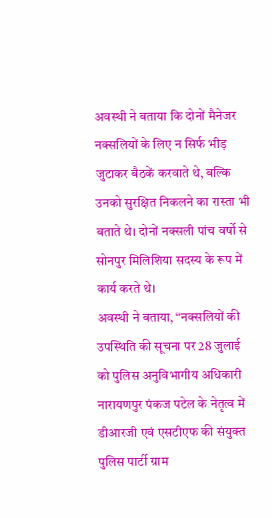अवस्थी ने बताया कि दोनों मैनेजर नक्सलियों के लिए न सिर्फ भीड़ जुटाकर बैठकें करवाते थे, बल्कि उनको सुरक्षित निकलने का रास्ता भी बताते थे। दोनों नक्सली पांच वर्षो से सोनपुर मिलिशिया सदस्य के रूप में कार्य करते थे।
अवस्थी ने बताया, “नक्सलियों की उपस्थिति की सूचना पर 28 जुलाई को पुलिस अनुविभागीय अधिकारी नारायणपुर पंकज पटेल के नेतृत्व में डीआरजी एवं एसटीएफ की संयुक्त पुलिस पार्टी ग्राम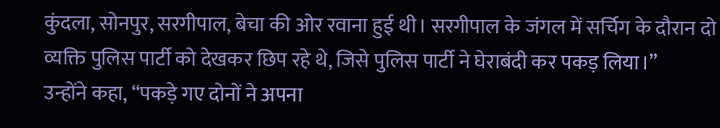कुंदला, सोनपुर, सरगीपाल, बेचा की ओर रवाना हुई थी। सरगीपाल के जंगल में सर्चिग के दौरान दो व्यक्ति पुलिस पार्टी को देखकर छिप रहे थे, जिसे पुलिस पार्टी ने घेराबंदी कर पकड़ लिया।”
उन्होंने कहा, “पकड़े गए दोनों ने अपना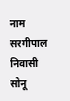नाम सरगीपाल निवासी सोनू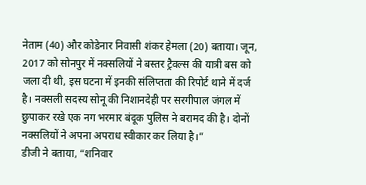नेताम (40) और कोडेनार निवासी शंकर हेमला (20) बताया। जून, 2017 को सोनपुर में नक्सलियों ने बस्तर ट्रैवल्स की यात्री बस को जला दी थी, इस घटना में इनकी संलिप्तता की रिपोर्ट थाने में दर्ज है। नक्सली सदस्य सोनू की निशानदेही पर सरगीपाल जंगल में छुपाकर रखे एक नग भरमार बंदूक पुलिस ने बरामद की है। दोनों नक्सलियों ने अपना अपराध स्वीकार कर लिया है।”
डीजी ने बताया, “शनिवार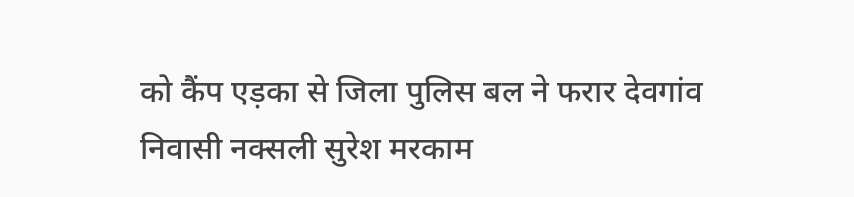को कैंप एड़का से जिला पुलिस बल ने फरार देवगांव निवासी नक्सली सुरेश मरकाम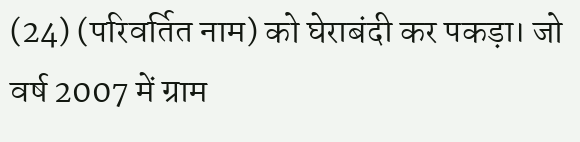(24) (परिवर्तित नाम) को घेराबंदी कर पकड़ा। जो वर्ष 2007 में ग्राम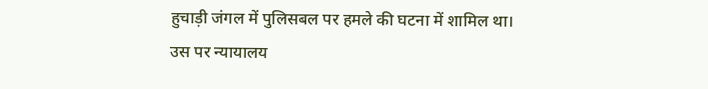हुचाड़ी जंगल में पुलिसबल पर हमले की घटना में शामिल था। उस पर न्यायालय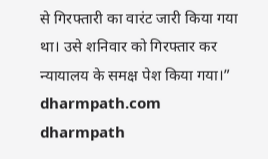से गिरफ्तारी का वारंट जारी किया गया था। उसे शनिवार को गिरफ्तार कर न्यायालय के समक्ष पेश किया गया।”
dharmpath.com dharmpath